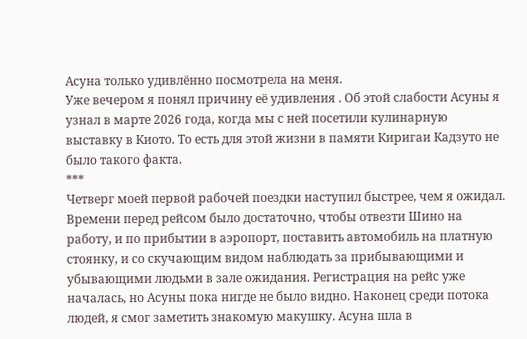Асуна только удивлённо посмотрела на меня.
Уже вечером я понял причину её удивления . Об этой слабости Асуны я узнал в марте 2026 года, когда мы с ней посетили кулинарную выставку в Киото. То есть для этой жизни в памяти Киригаи Кадзуто не было такого факта.
***
Четверг моей первой рабочей поездки наступил быстрее, чем я ожидал.
Времени перед рейсом было достаточно, чтобы отвезти Шино на работу, и по прибытии в аэропорт, поставить автомобиль на платную стоянку, и со скучающим видом наблюдать за прибывающими и убывающими людьми в зале ожидания. Регистрация на рейс уже началась, но Асуны пока нигде не было видно. Наконец среди потока людей, я смог заметить знакомую макушку. Асуна шла в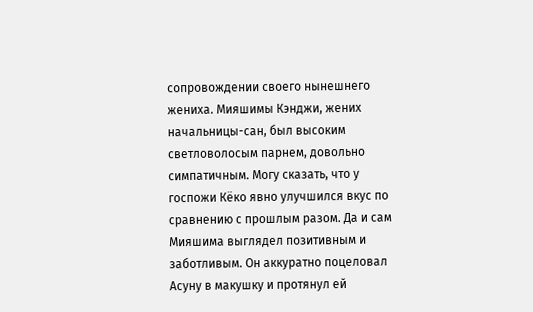сопровождении своего нынешнего жениха. Мияшимы Кэнджи, жених начальницы-сан, был высоким светловолосым парнем, довольно симпатичным. Могу сказать, что у госпожи Кёко явно улучшился вкус по сравнению с прошлым разом. Да и сам Мияшима выглядел позитивным и заботливым. Он аккуратно поцеловал Асуну в макушку и протянул ей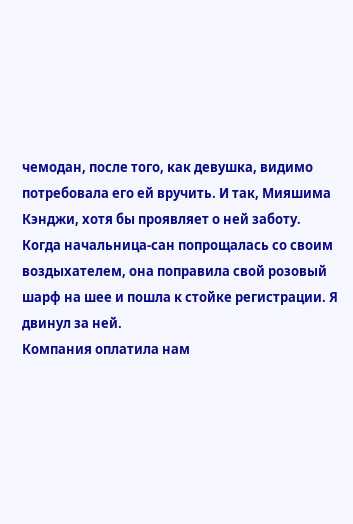чемодан, после того, как девушка, видимо потребовала его ей вручить. И так, Мияшима Кэнджи, хотя бы проявляет о ней заботу.
Когда начальница-сан попрощалась со своим воздыхателем, она поправила свой розовый шарф на шее и пошла к стойке регистрации. Я двинул за ней.
Компания оплатила нам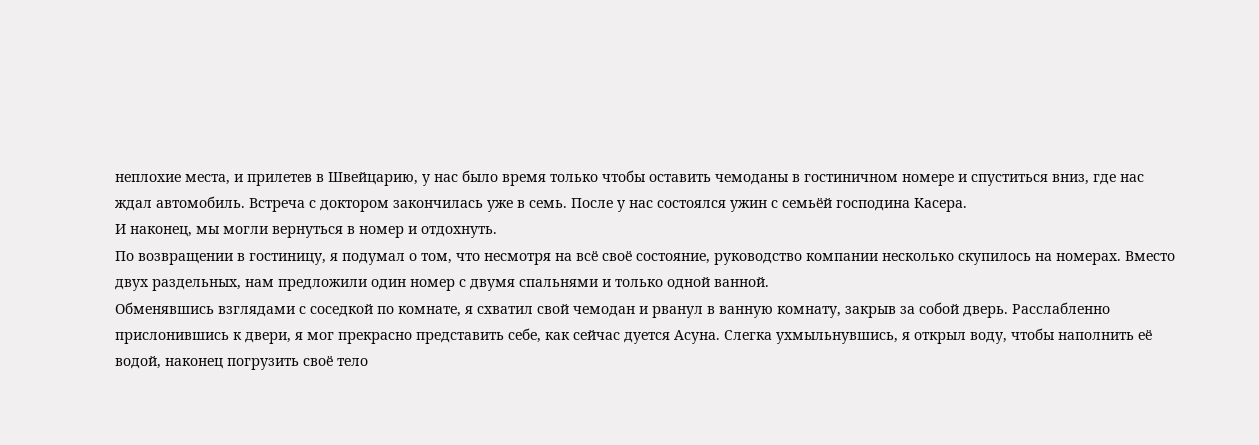неплохие места, и прилетев в Швейцарию, у нас было время только чтобы оставить чемоданы в гостиничном номере и спуститься вниз, где нас ждал автомобиль. Встреча с доктором закончилась уже в семь. После у нас состоялся ужин с семьёй господина Касера.
И наконец, мы могли вернуться в номер и отдохнуть.
По возвращении в гостиницу, я подумал о том, что несмотря на всё своё состояние, руководство компании несколько скупилось на номерах. Вместо двух раздельных, нам предложили один номер с двумя спальнями и только одной ванной.
Обменявшись взглядами с соседкой по комнате, я схватил свой чемодан и рванул в ванную комнату, закрыв за собой дверь. Расслабленно прислонившись к двери, я мог прекрасно представить себе, как сейчас дуется Асуна. Слегка ухмыльнувшись, я открыл воду, чтобы наполнить её водой, наконец погрузить своё тело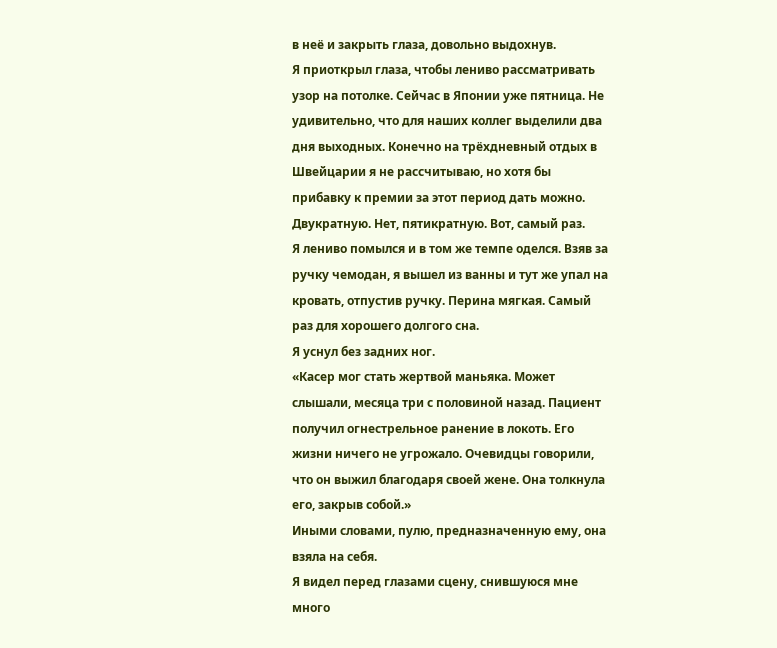в неё и закрыть глаза, довольно выдохнув.
Я приоткрыл глаза, чтобы лениво рассматривать узор на потолке. Сейчас в Японии уже пятница. Не удивительно, что для наших коллег выделили два дня выходных. Конечно на трёхдневный отдых в Швейцарии я не рассчитываю, но хотя бы прибавку к премии за этот период дать можно. Двукратную. Нет, пятикратную. Вот, самый раз.
Я лениво помылся и в том же темпе оделся. Взяв за ручку чемодан, я вышел из ванны и тут же упал на кровать, отпустив ручку. Перина мягкая. Самый раз для хорошего долгого сна.
Я уснул без задних ног.
«Касер мог стать жертвой маньяка. Может слышали, месяца три с половиной назад. Пациент получил огнестрельное ранение в локоть. Его жизни ничего не угрожало. Очевидцы говорили, что он выжил благодаря своей жене. Она толкнула его, закрыв собой.»
Иными словами, пулю, предназначенную ему, она взяла на себя.
Я видел перед глазами сцену, снившуюся мне много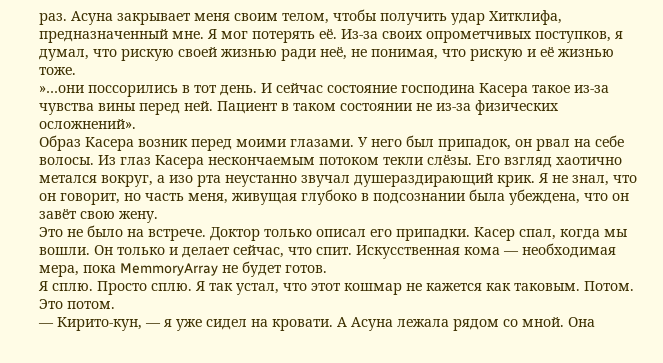раз. Асуна закрывает меня своим телом, чтобы получить удар Хитклифа, предназначенный мне. Я мог потерять её. Из-за своих опрометчивых поступков, я думал, что рискую своей жизнью ради неё, не понимая, что рискую и её жизнью тоже.
»…они поссорились в тот день. И сейчас состояние господина Касера такое из-за чувства вины перед ней. Пациент в таком состоянии не из-за физических осложнений».
Образ Касера возник перед моими глазами. У него был припадок, он рвал на себе волосы. Из глаз Касера нескончаемым потоком текли слёзы. Его взгляд хаотично метался вокруг, а изо рта неустанно звучал душераздирающий крик. Я не знал, что он говорит, но часть меня, живущая глубоко в подсознании была убеждена, что он завёт свою жену.
Это не было на встрече. Доктор только описал его припадки. Касер спал, когда мы вошли. Он только и делает сейчас, что спит. Искусственная кома — необходимая мера, пока MemmoryArray не будет готов.
Я сплю. Просто сплю. Я так устал, что этот кошмар не кажется как таковым. Потом. Это потом.
— Кирито-кун, — я уже сидел на кровати. А Асуна лежала рядом со мной. Она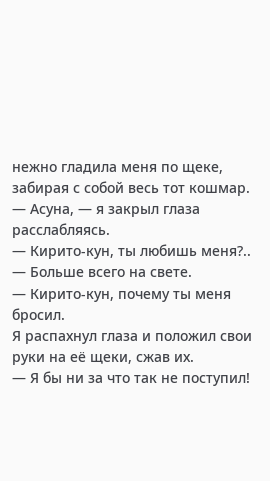нежно гладила меня по щеке, забирая с собой весь тот кошмар.
— Асуна, — я закрыл глаза расслабляясь.
— Кирито-кун, ты любишь меня?..
— Больше всего на свете.
— Кирито-кун, почему ты меня бросил.
Я распахнул глаза и положил свои руки на её щеки, сжав их.
— Я бы ни за что так не поступил!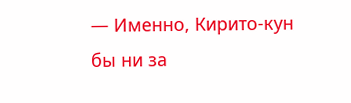— Именно, Кирито-кун бы ни за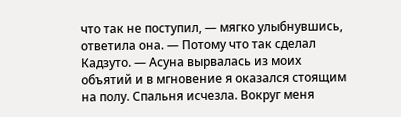что так не поступил, — мягко улыбнувшись, ответила она. — Потому что так сделал Кадзуто. — Асуна вырвалась из моих объятий и в мгновение я оказался стоящим на полу. Спальня исчезла. Вокруг меня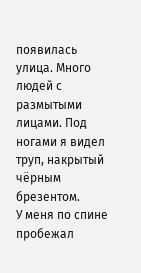появилась улица. Много людей с размытыми лицами. Под ногами я видел труп, накрытый чёрным брезентом.
У меня по спине пробежал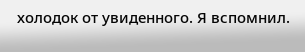холодок от увиденного. Я вспомнил.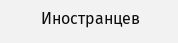Иностранцев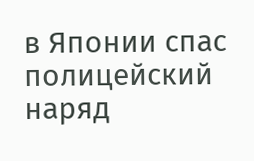в Японии спас полицейский наряд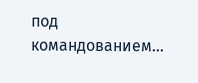под командованием…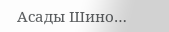Асады Шино…